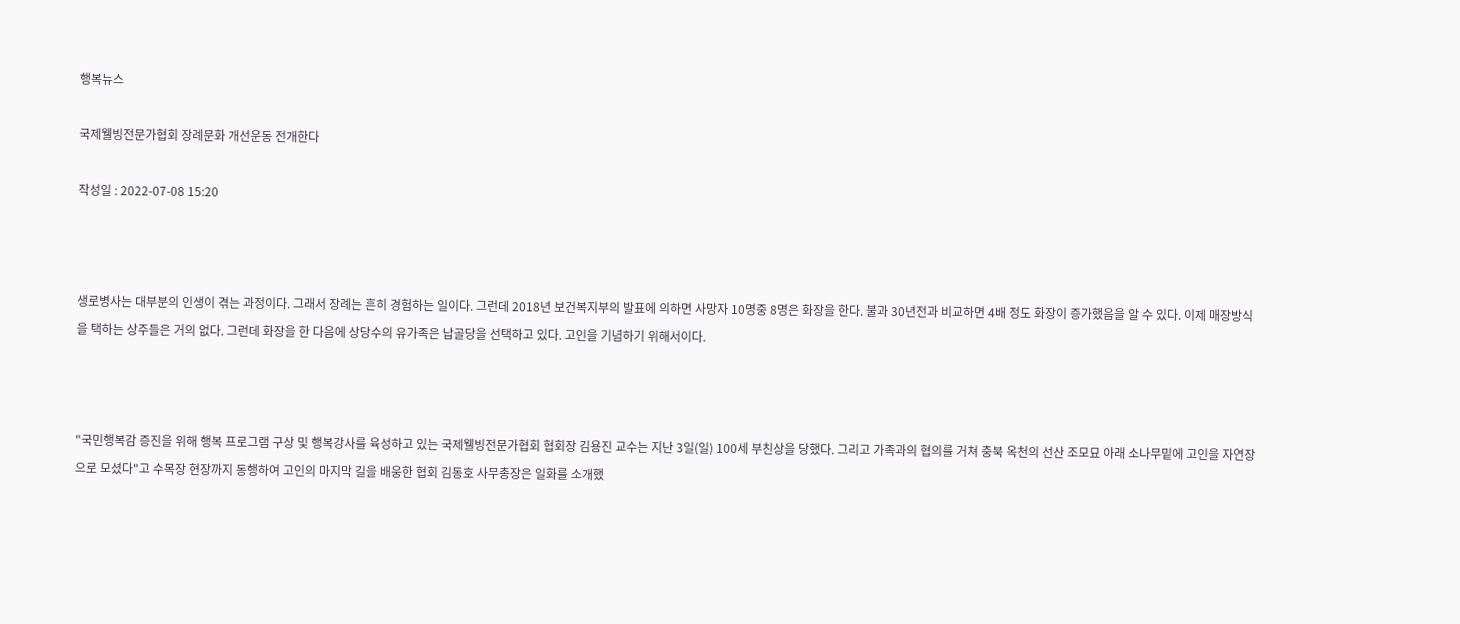행복뉴스

국제웰빙전문가협회 장례문화 개선운동 전개한다

작성일 : 2022-07-08 15:20



생로병사는 대부분의 인생이 겪는 과정이다. 그래서 장례는 흔히 경험하는 일이다. 그런데 2018년 보건복지부의 발표에 의하면 사망자 10명중 8명은 화장을 한다. 불과 30년전과 비교하면 4배 정도 화장이 증가했음을 알 수 있다. 이제 매장방식을 택하는 상주들은 거의 없다. 그런데 화장을 한 다음에 상당수의 유가족은 납골당을 선택하고 있다. 고인을 기념하기 위해서이다.



"국민행복감 증진을 위해 행복 프로그램 구상 및 행복강사를 육성하고 있는 국제웰빙전문가협회 협회장 김용진 교수는 지난 3일(일) 100세 부친상을 당했다. 그리고 가족과의 협의를 거쳐 충북 옥천의 선산 조모묘 아래 소나무밑에 고인을 자연장으로 모셨다"고 수목장 현장까지 동행하여 고인의 마지막 길을 배웅한 협회 김동호 사무총장은 일화를 소개했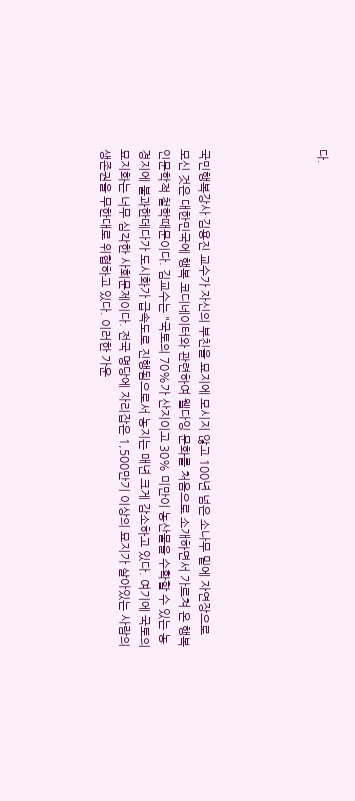다.





국민행복강사 김용진 교수가 자신의 부친을 묘지에 모시지 않고 100년 넘은 소나무 밑에 자연장으로 모신 것은 대한민국에 행복 코디네이터와 관련하여 웰다잉 문화를 처음으로 소개하면서 가르쳐 온 행복인문학적 철학때문이다. 김교수는 "국토의 70%가 산지이고 30% 미만이 농산물을 수확할 수 있는 농경지에 불과한데다가 도시화가 급속도로 진행됨으로서 농지는 매년 크게 감소하고 있다. 여기에 국토의 묘지화는 너무 심각한 사회문제이다. 전국 명당에 자리잡은 1,500만기 이상의 묘지가 살아있는 사람의 생존권을 무한대로 위협하고 있다. 이러한 가운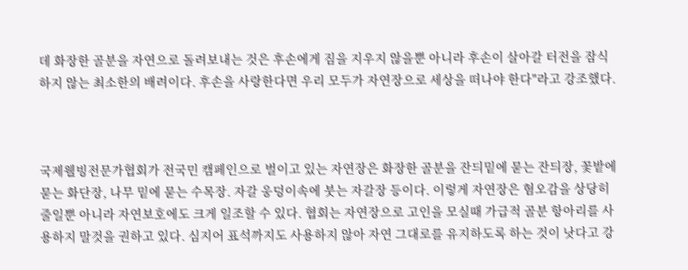데 화장한 골분을 자연으로 돌려보내는 것은 후손에게 짐을 지우지 않을뿐 아니라 후손이 살아갈 터전을 잠식하지 않는 최소한의 배려이다. 후손을 사랑한다면 우리 모두가 자연장으로 세상을 떠나야 한다"라고 강조했다.



국제웰빙전문가협회가 전국민 캠페인으로 벌이고 있는 자연장은 화장한 골분을 잔듸밑에 묻는 잔듸장, 꽃밭에 묻는 화단장, 나무 밑에 묻는 수목장. 자갈 웅덩이속에 붓는 자갈장 등이다. 이렇게 자연장은 혐오감을 상당히 줄일뿐 아니라 자연보호에도 크게 일조할 수 있다. 협회는 자연장으로 고인을 모실때 가급적 골분 항아리를 사용하지 말것을 권하고 있다. 심지어 표석까지도 사용하지 않아 자연 그대로를 유지하도록 하는 것이 낫다고 강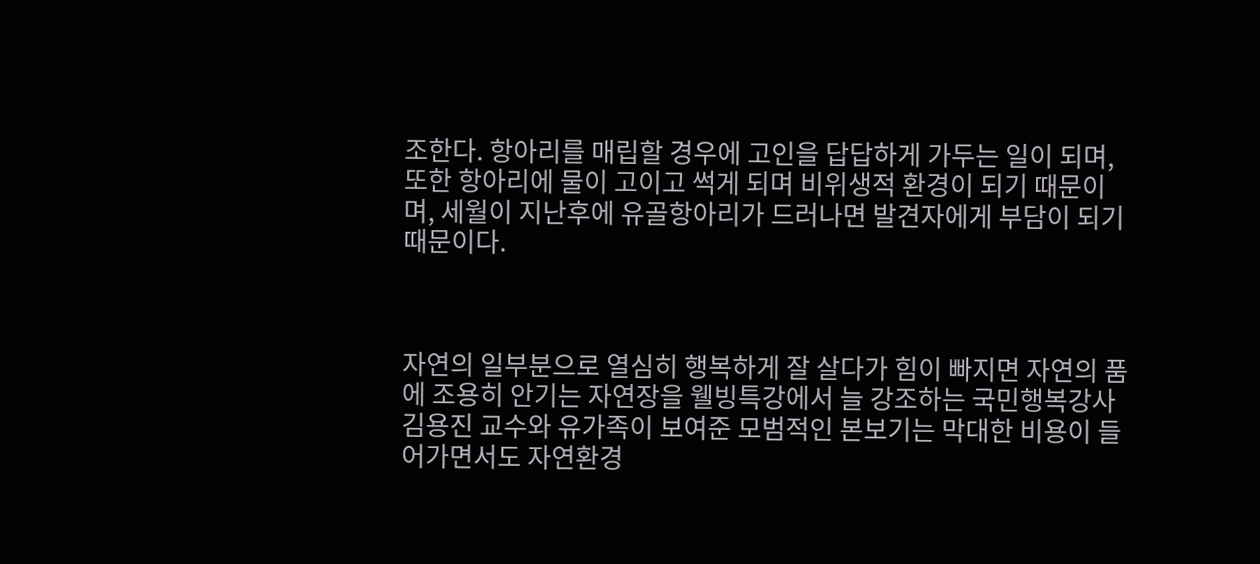조한다. 항아리를 매립할 경우에 고인을 답답하게 가두는 일이 되며, 또한 항아리에 물이 고이고 썩게 되며 비위생적 환경이 되기 때문이며, 세월이 지난후에 유골항아리가 드러나면 발견자에게 부담이 되기 때문이다.



자연의 일부분으로 열심히 행복하게 잘 살다가 힘이 빠지면 자연의 품에 조용히 안기는 자연장을 웰빙특강에서 늘 강조하는 국민행복강사 김용진 교수와 유가족이 보여준 모범적인 본보기는 막대한 비용이 들어가면서도 자연환경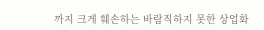까지 크게 훼손하는 바람직하지 못한 상업화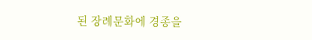된 장례문화에 경종을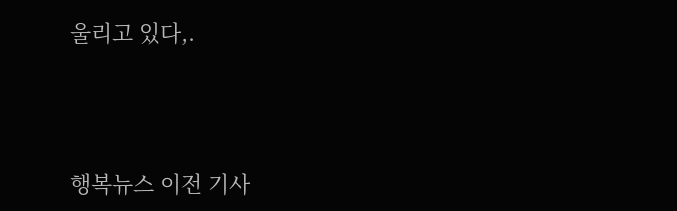울리고 있다,.





행복뉴스 이전 기사